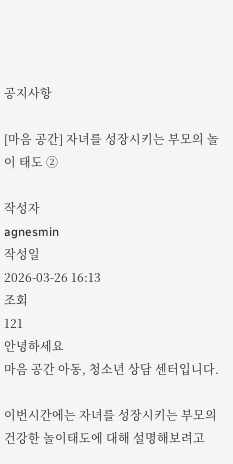공지사항

[마음 공간] 자녀를 성장시키는 부모의 놀이 태도 ②

작성자
agnesmin
작성일
2026-03-26 16:13
조회
121
안녕하세요
마음 공간 아동, 청소년 상담 센터입니다.

이번시간에는 자녀를 성장시키는 부모의 건강한 놀이태도에 대해 설명해보려고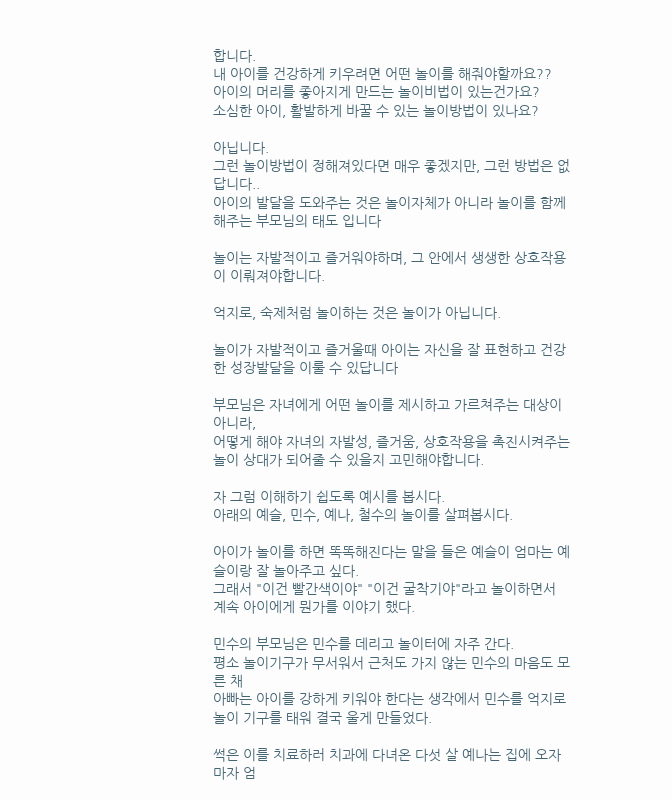합니다.
내 아이를 건강하게 키우려면 어떤 놀이를 해줘야할까요??
아이의 머리를 좋아지게 만드는 놀이비법이 있는건가요?
소심한 아이, 활발하게 바꿀 수 있는 놀이방법이 있나요?

아닙니다.
그런 놀이방법이 정해져있다면 매우 좋겠지만, 그런 방법은 없답니다..
아이의 발달을 도와주는 것은 놀이자체가 아니라 놀이를 함께 해주는 부모님의 태도 입니다

놀이는 자발적이고 즐거워야하며, 그 안에서 생생한 상호작용이 이뤄져야합니다.

억지로, 숙제처럼 놀이하는 것은 놀이가 아닙니다.

놀이가 자발적이고 즐거울때 아이는 자신을 잘 표현하고 건강한 성장발달을 이룰 수 있답니다

부모님은 자녀에게 어떤 놀이를 제시하고 가르쳐주는 대상이 아니라,
어떻게 해야 자녀의 자발성, 즐거움, 상호작용을 촉진시켜주는 놀이 상대가 되어줄 수 있을지 고민해야합니다.

자 그럼 이해하기 쉽도록 예시를 봅시다.
아래의 예슬, 민수, 예나, 철수의 놀이를 살펴봅시다.

아이가 놀이를 하면 똑똑해진다는 말을 들은 예슬이 엄마는 예슬이랑 잘 놀아주고 싶다.
그래서 "이건 빨간색이야" "이건 굴착기야"라고 놀이하면서 계속 아이에게 뭔가를 이야기 했다.

민수의 부모님은 민수를 데리고 놀이터에 자주 간다.
평소 놀이기구가 무서워서 근처도 가지 않는 민수의 마음도 모른 채
아빠는 아이를 강하게 키워야 한다는 생각에서 민수를 억지로 놀이 기구를 태워 결국 울게 만들었다.

썩은 이를 치료하러 치과에 다녀온 다섯 살 예나는 집에 오자마자 엄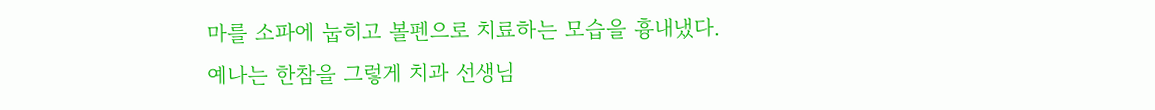마를 소파에 눕히고 볼펜으로 치료하는 모습을 흉내냈다.
예나는 한참을 그렇게 치과 선생님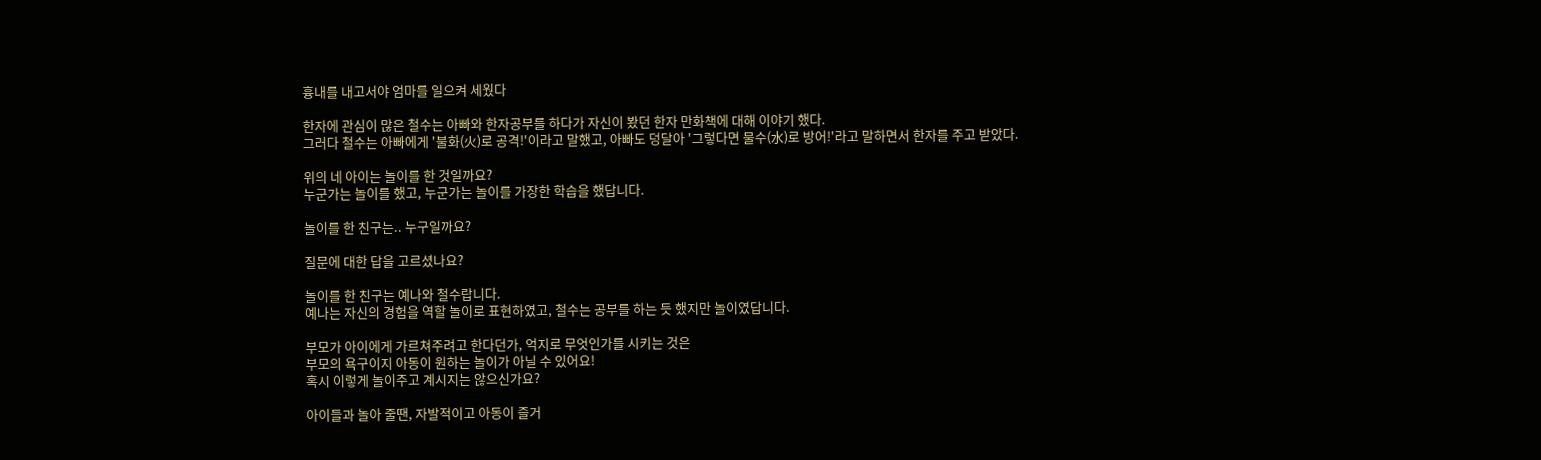흉내를 내고서야 엄마를 일으켜 세웠다

한자에 관심이 많은 철수는 아빠와 한자공부를 하다가 자신이 봤던 한자 만화책에 대해 이야기 했다.
그러다 철수는 아빠에게 '불화(火)로 공격!'이라고 말했고, 아빠도 덩달아 '그렇다면 물수(水)로 방어!'라고 말하면서 한자를 주고 받았다.

위의 네 아이는 놀이를 한 것일까요?
누군가는 놀이를 했고, 누군가는 놀이를 가장한 학습을 했답니다.

놀이를 한 친구는.. 누구일까요?

질문에 대한 답을 고르셨나요?

놀이를 한 친구는 예나와 철수랍니다.
예나는 자신의 경험을 역할 놀이로 표현하였고, 철수는 공부를 하는 듯 했지만 놀이였답니다.

부모가 아이에게 가르쳐주려고 한다던가, 억지로 무엇인가를 시키는 것은
부모의 욕구이지 아동이 원하는 놀이가 아닐 수 있어요!
혹시 이렇게 놀이주고 계시지는 않으신가요?

아이들과 놀아 줄땐, 자발적이고 아동이 즐거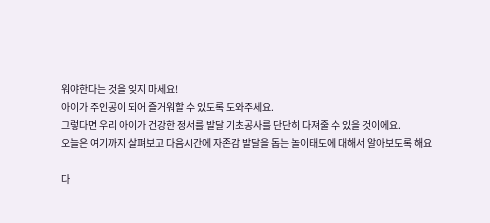워야한다는 것을 잊지 마세요!
아이가 주인공이 되어 즐거워할 수 있도록 도와주세요.
그렇다면 우리 아이가 건강한 정서를 발달 기초공사를 단단히 다져줄 수 있을 것이에요.
오늘은 여기까지 살펴보고 다음시간에 자존감 발달을 돕는 놀이태도에 대해서 알아보도록 해요

다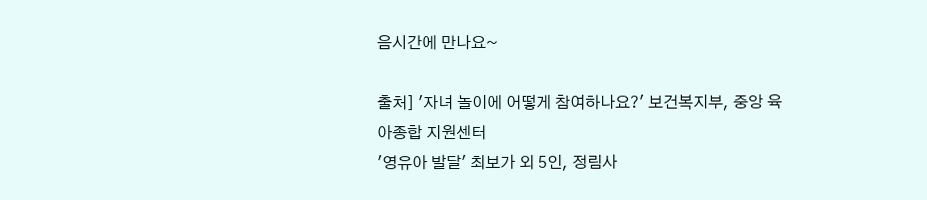음시간에 만나요~

출처] '자녀 놀이에 어떻게 참여하나요?' 보건복지부, 중앙 육아종합 지원센터
'영유아 발달' 최보가 외 5인, 정림사